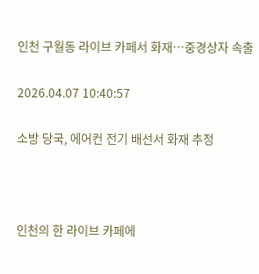인천 구월동 라이브 카페서 화재…중경상자 속출

2026.04.07 10:40:57

소방 당국, 에어컨 전기 배선서 화재 추정



인천의 한 라이브 카페에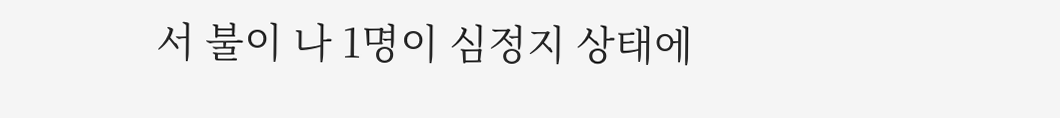서 불이 나 1명이 심정지 상태에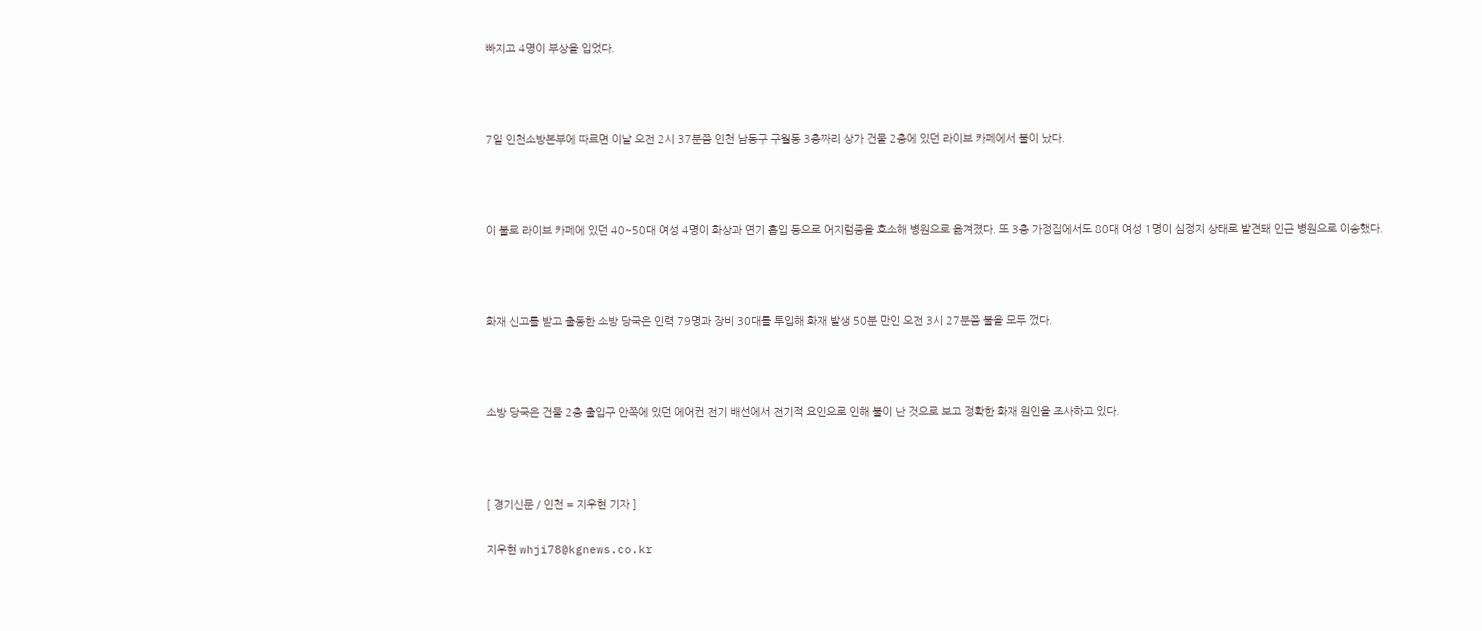빠지고 4명이 부상을 입었다.



7일 인천소방본부에 따르면 이날 오전 2시 37분쯤 인천 남동구 구월동 3층짜리 상가 건물 2층에 있던 라이브 카페에서 불이 났다.



이 불로 라이브 카페에 있던 40~50대 여성 4명이 화상과 연기 흡입 등으로 어지럼증을 호소해 병원으로 옮겨졌다. 또 3층 가정집에서도 80대 여성 1명이 심정지 상태로 발견돼 인근 병원으로 이송했다.



화재 신고를 받고 출동한 소방 당국은 인력 79명과 장비 30대를 투입해 화재 발생 50분 만인 오전 3시 27분쯤 불을 모두 껐다.



소방 당국은 건물 2층 출입구 안쪽에 있던 에어컨 전기 배선에서 전기적 요인으로 인해 불이 난 것으로 보고 정확한 화재 원인을 조사하고 있다.



[ 경기신문 / 인천 = 지우현 기자 ]

지우현 whji78@kgnews.co.kr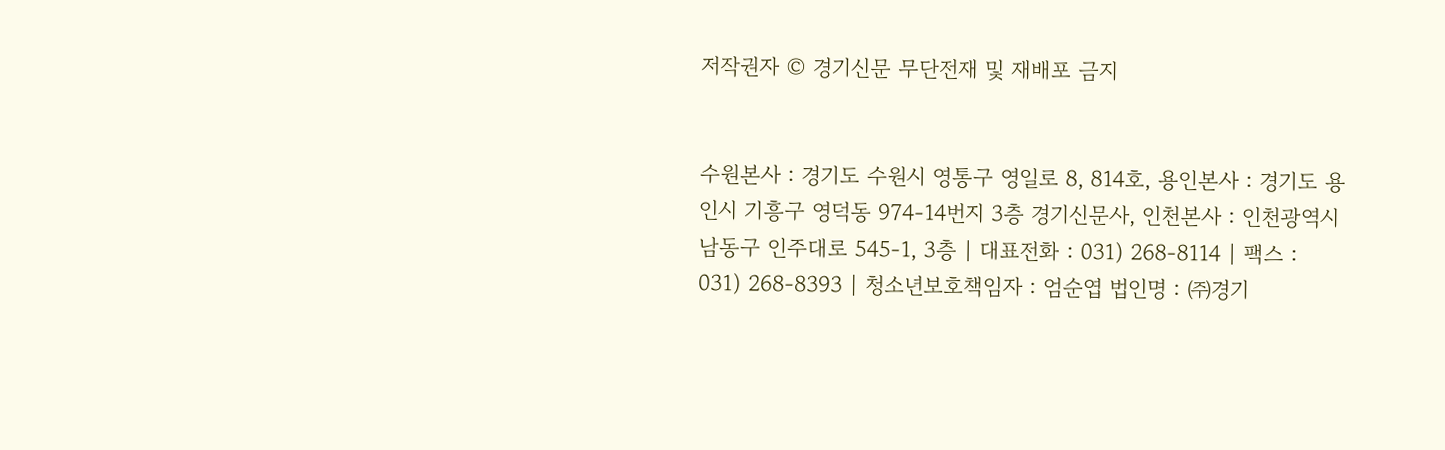저작권자 © 경기신문 무단전재 및 재배포 금지


수원본사 : 경기도 수원시 영통구 영일로 8, 814호, 용인본사 : 경기도 용인시 기흥구 영덕동 974-14번지 3층 경기신문사, 인천본사 : 인천광역시 남동구 인주대로 545-1, 3층 | 대표전화 : 031) 268-8114 | 팩스 : 031) 268-8393 | 청소년보호책임자 : 엄순엽 법인명 : ㈜경기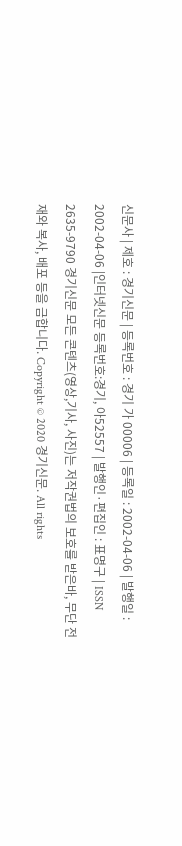신문사 | 제호 : 경기신문 | 등록번호 : 경기 가 00006 | 등록일 : 2002-04-06 | 발행일 : 2002-04-06 |인터넷신문 등록번호:경기, 아52557 | 발행인·편집인 : 표명구 | ISSN 2635-9790 경기신문 모든 콘텐츠(영상,기사, 사진)는 저작권법의 보호를 받은바, 무단 전재와 복사, 배포 등을 금합니다. Copyright © 2020 경기신문. All rights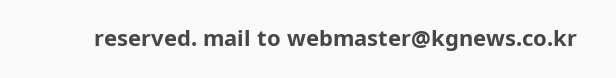reserved. mail to webmaster@kgnews.co.kr